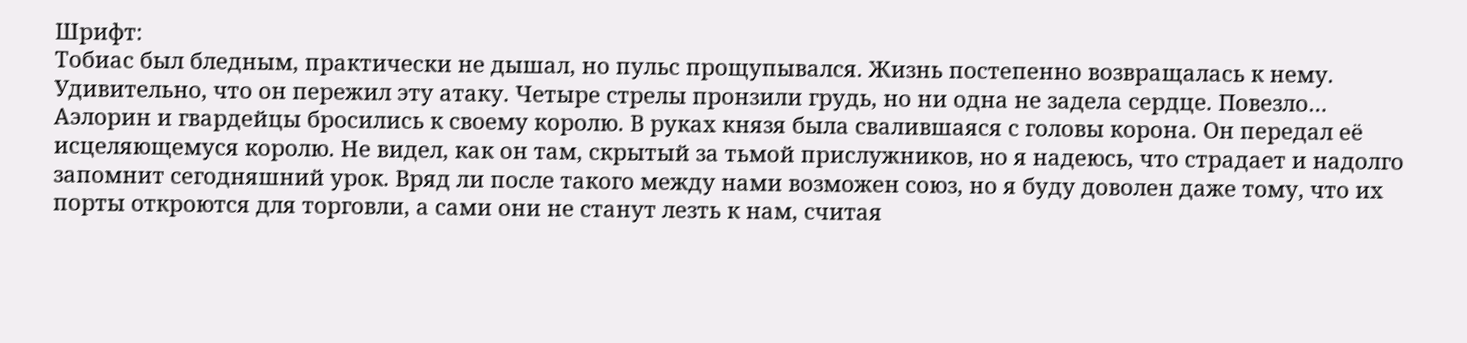Шрифт:
Тобиас был бледным, практически не дышал, но пульс прощупывался. Жизнь постепенно возвращалась к нему. Удивительно, что он пережил эту атаку. Четыре стрелы пронзили грудь, но ни одна не задела сердце. Повезло…
Аэлорин и гвардейцы бросились к своему королю. В руках князя была свалившаяся с головы корона. Он передал её исцеляющемуся королю. Не видел, как он там, скрытый за тьмой прислужников, но я надеюсь, что страдает и надолго запомнит сегодняшний урок. Вряд ли после такого между нами возможен союз, но я буду доволен даже тому, что их порты откроются для торговли, а сами они не станут лезть к нам, считая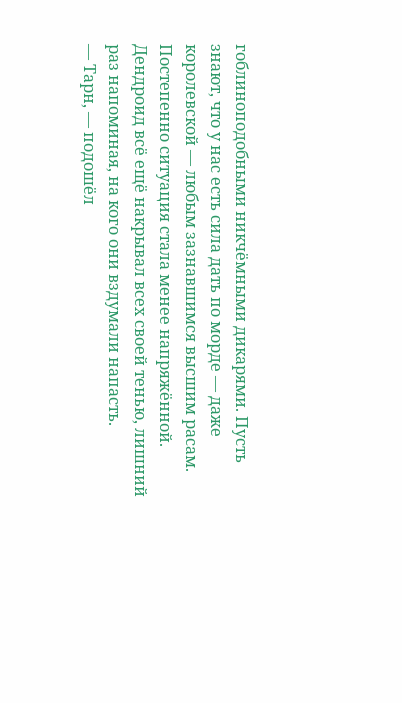гоблиноподобными никчёмными дикарями. Пусть знают, что у нас есть сила дать по морде — даже королевской — любым зазнавшимся высшим расам.
Постепенно ситуация стала менее напряжённой. Дендроид всё ещё накрывал всех своей тенью, лишний раз напоминая, на кого они вздумали напасть.
— Тарн, — подошёл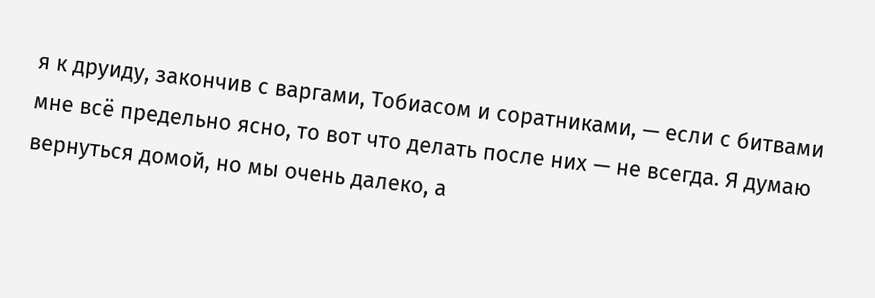я к друиду, закончив с варгами, Тобиасом и соратниками, — если с битвами мне всё предельно ясно, то вот что делать после них — не всегда. Я думаю вернуться домой, но мы очень далеко, а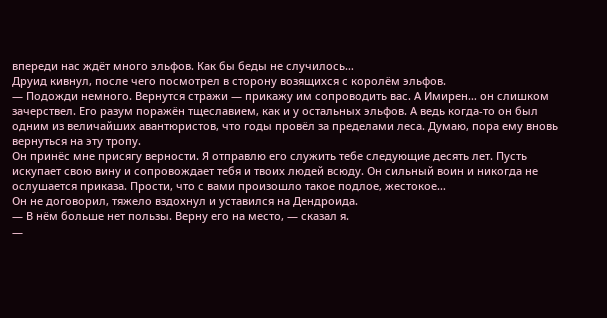впереди нас ждёт много эльфов. Как бы беды не случилось…
Друид кивнул, после чего посмотрел в сторону возящихся с королём эльфов.
— Подожди немного. Вернутся стражи — прикажу им сопроводить вас. А Имирен… он слишком зачерствел. Его разум поражён тщеславием, как и у остальных эльфов. А ведь когда-то он был одним из величайших авантюристов, что годы провёл за пределами леса. Думаю, пора ему вновь вернуться на эту тропу.
Он принёс мне присягу верности. Я отправлю его служить тебе следующие десять лет. Пусть искупает свою вину и сопровождает тебя и твоих людей всюду. Он сильный воин и никогда не ослушается приказа. Прости, что с вами произошло такое подлое, жестокое…
Он не договорил, тяжело вздохнул и уставился на Дендроида.
— В нём больше нет пользы. Верну его на место, — сказал я.
—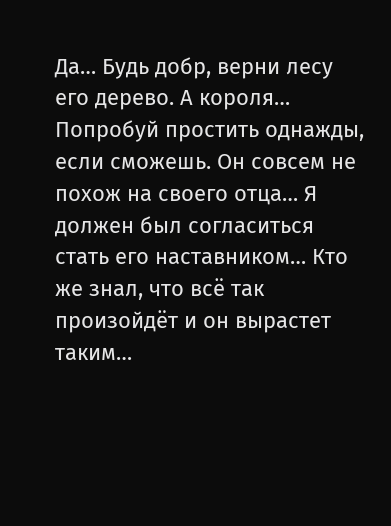Да… Будь добр, верни лесу его дерево. А короля… Попробуй простить однажды, если сможешь. Он совсем не похож на своего отца… Я должен был согласиться стать его наставником… Кто же знал, что всё так произойдёт и он вырастет таким…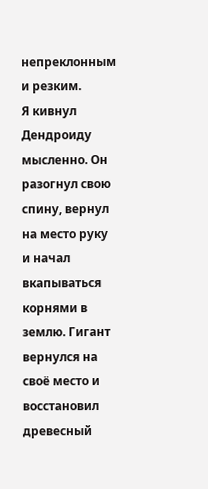непреклонным и резким.
Я кивнул Дендроиду мысленно. Он разогнул свою спину, вернул на место руку и начал вкапываться корнями в землю. Гигант вернулся на своё место и восстановил древесный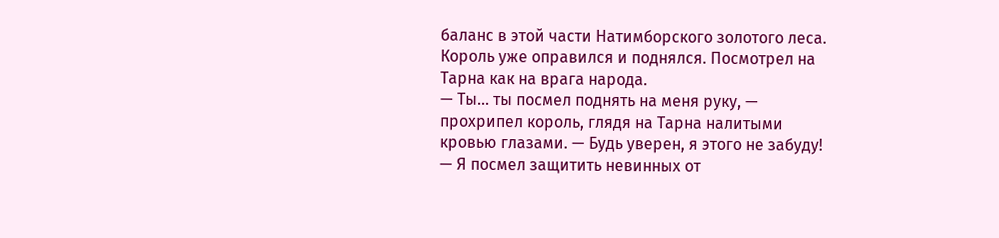баланс в этой части Натимборского золотого леса.
Король уже оправился и поднялся. Посмотрел на Тарна как на врага народа.
— Ты… ты посмел поднять на меня руку, — прохрипел король, глядя на Тарна налитыми кровью глазами. — Будь уверен, я этого не забуду!
— Я посмел защитить невинных от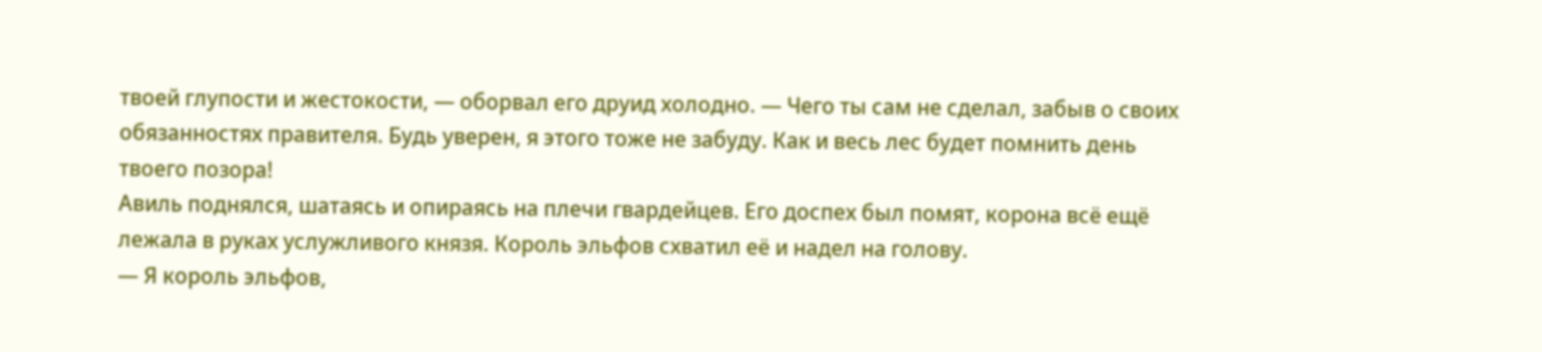твоей глупости и жестокости, — оборвал его друид холодно. — Чего ты сам не сделал, забыв о своих обязанностях правителя. Будь уверен, я этого тоже не забуду. Как и весь лес будет помнить день твоего позора!
Авиль поднялся, шатаясь и опираясь на плечи гвардейцев. Его доспех был помят, корона всё ещё лежала в руках услужливого князя. Король эльфов схватил её и надел на голову.
— Я король эльфов,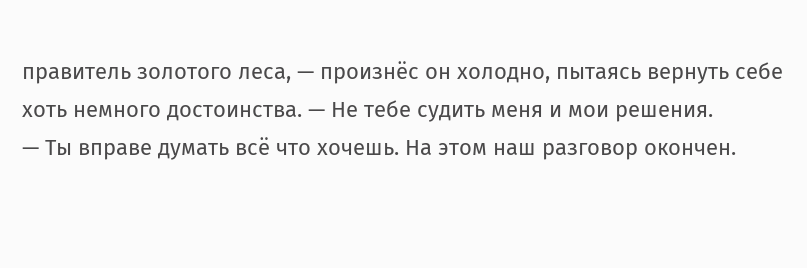правитель золотого леса, — произнёс он холодно, пытаясь вернуть себе хоть немного достоинства. — Не тебе судить меня и мои решения.
— Ты вправе думать всё что хочешь. На этом наш разговор окончен.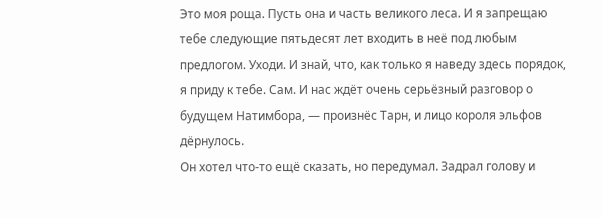Это моя роща. Пусть она и часть великого леса. И я запрещаю тебе следующие пятьдесят лет входить в неё под любым предлогом. Уходи. И знай, что, как только я наведу здесь порядок, я приду к тебе. Сам. И нас ждёт очень серьёзный разговор о будущем Натимбора, — произнёс Тарн, и лицо короля эльфов дёрнулось.
Он хотел что-то ещё сказать, но передумал. Задрал голову и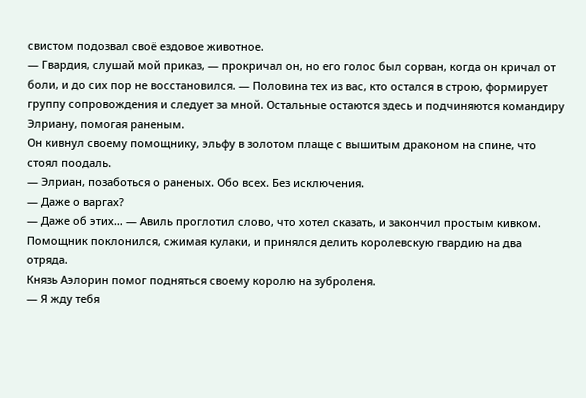свистом подозвал своё ездовое животное.
— Гвардия, слушай мой приказ, — прокричал он, но его голос был сорван, когда он кричал от боли, и до сих пор не восстановился. — Половина тех из вас, кто остался в строю, формирует группу сопровождения и следует за мной. Остальные остаются здесь и подчиняются командиру Элриану, помогая раненым.
Он кивнул своему помощнику, эльфу в золотом плаще с вышитым драконом на спине, что стоял поодаль.
— Элриан, позаботься о раненых. Обо всех. Без исключения.
— Даже о варгах?
— Даже об этих… — Авиль проглотил слово, что хотел сказать, и закончил простым кивком.
Помощник поклонился, сжимая кулаки, и принялся делить королевскую гвардию на два отряда.
Князь Аэлорин помог подняться своему королю на зуброленя.
— Я жду тебя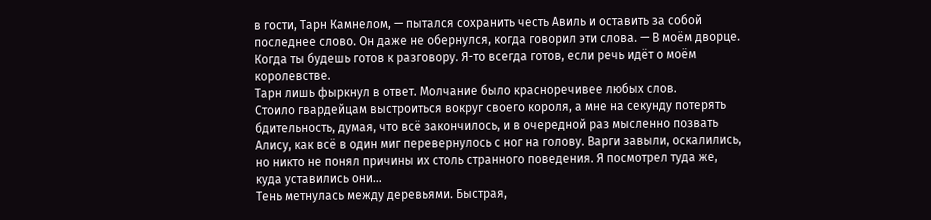в гости, Тарн Камнелом, — пытался сохранить честь Авиль и оставить за собой последнее слово. Он даже не обернулся, когда говорил эти слова. — В моём дворце. Когда ты будешь готов к разговору. Я-то всегда готов, если речь идёт о моём королевстве.
Тарн лишь фыркнул в ответ. Молчание было красноречивее любых слов.
Стоило гвардейцам выстроиться вокруг своего короля, а мне на секунду потерять бдительность, думая, что всё закончилось, и в очередной раз мысленно позвать Алису, как всё в один миг перевернулось с ног на голову. Варги завыли, оскалились, но никто не понял причины их столь странного поведения. Я посмотрел туда же, куда уставились они…
Тень метнулась между деревьями. Быстрая,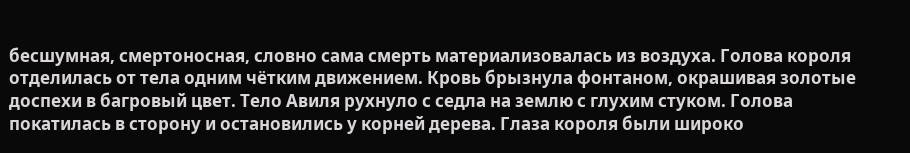бесшумная, смертоносная, словно сама смерть материализовалась из воздуха. Голова короля отделилась от тела одним чётким движением. Кровь брызнула фонтаном, окрашивая золотые доспехи в багровый цвет. Тело Авиля рухнуло с седла на землю с глухим стуком. Голова покатилась в сторону и остановились у корней дерева. Глаза короля были широко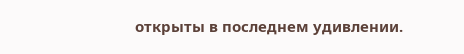открыты в последнем удивлении.